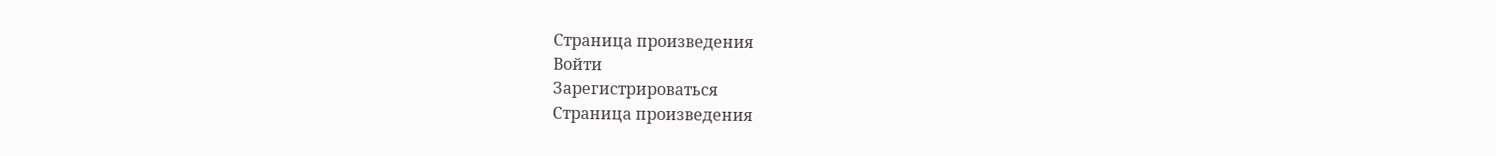Страница произведения
Войти
Зарегистрироваться
Страница произведения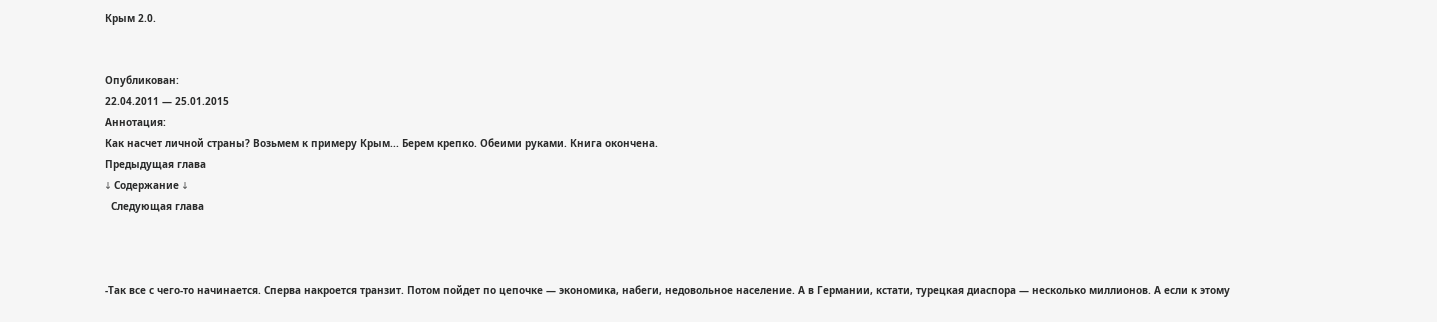Крым 2.0.


Опубликован:
22.04.2011 — 25.01.2015
Аннотация:
Как насчет личной страны? Возьмем к примеру Крым... Берем крепко. Обеими руками. Книга окончена.
Предыдущая глава
↓ Содержание ↓
  Следующая глава



-Так все с чего-то начинается. Сперва накроется транзит. Потом пойдет по цепочке — экономика, набеги, недовольное население. А в Германии, кстати, турецкая диаспора — несколько миллионов. А если к этому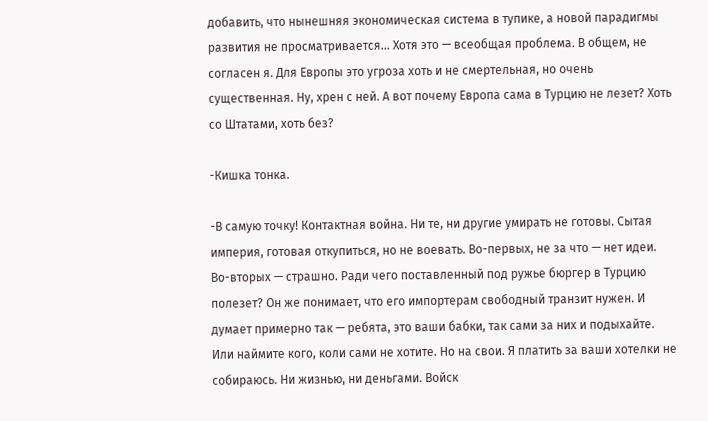добавить, что нынешняя экономическая система в тупике, а новой парадигмы развития не просматривается... Хотя это — всеобщая проблема. В общем, не согласен я. Для Европы это угроза хоть и не смертельная, но очень существенная. Ну, хрен с ней. А вот почему Европа сама в Турцию не лезет? Хоть со Штатами, хоть без?

-Кишка тонка.

-В самую точку! Контактная война. Ни те, ни другие умирать не готовы. Сытая империя, готовая откупиться, но не воевать. Во-первых, не за что — нет идеи. Во-вторых — страшно. Ради чего поставленный под ружье бюргер в Турцию полезет? Он же понимает, что его импортерам свободный транзит нужен. И думает примерно так — ребята, это ваши бабки, так сами за них и подыхайте. Или наймите кого, коли сами не хотите. Но на свои. Я платить за ваши хотелки не собираюсь. Ни жизнью, ни деньгами. Войск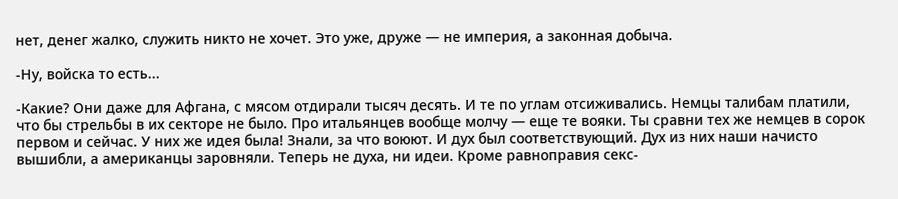нет, денег жалко, служить никто не хочет. Это уже, друже — не империя, а законная добыча.

-Ну, войска то есть...

-Какие? Они даже для Афгана, с мясом отдирали тысяч десять. И те по углам отсиживались. Немцы талибам платили, что бы стрельбы в их секторе не было. Про итальянцев вообще молчу — еще те вояки. Ты сравни тех же немцев в сорок первом и сейчас. У них же идея была! Знали, за что воюют. И дух был соответствующий. Дух из них наши начисто вышибли, а американцы заровняли. Теперь не духа, ни идеи. Кроме равноправия секс-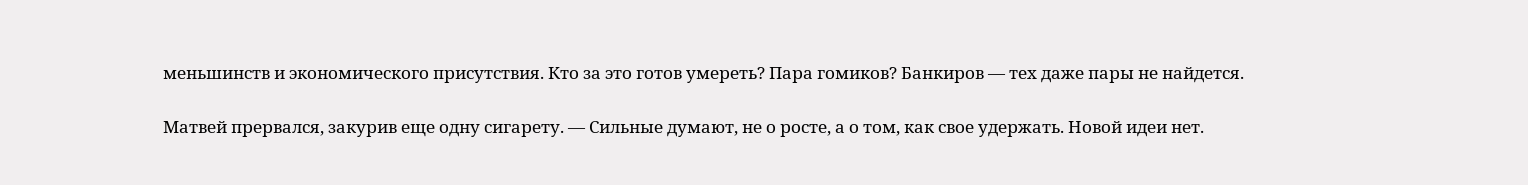меньшинств и экономического присутствия. Кто за это готов умереть? Пара гомиков? Банкиров — тех даже пары не найдется.

Матвей прервался, закурив еще одну сигарету. — Сильные думают, не о росте, а о том, как свое удержать. Новой идеи нет.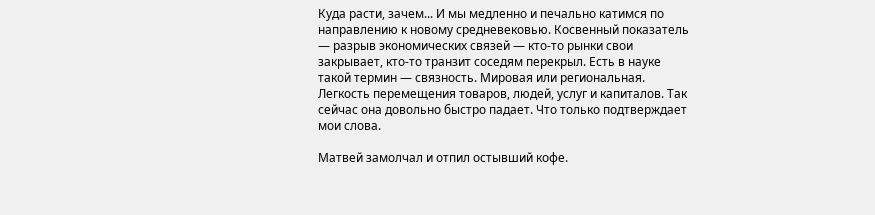Куда расти, зачем... И мы медленно и печально катимся по направлению к новому средневековью. Косвенный показатель — разрыв экономических связей — кто-то рынки свои закрывает, кто-то транзит соседям перекрыл. Есть в науке такой термин — связность. Мировая или региональная. Легкость перемещения товаров, людей, услуг и капиталов. Так сейчас она довольно быстро падает. Что только подтверждает мои слова.

Матвей замолчал и отпил остывший кофе.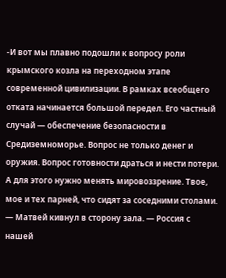-И вот мы плавно подошли к вопросу роли крымского козла на переходном этапе современной цивилизации. В рамках всеобщего отката начинается большой передел. Его частный случай — обеспечение безопасности в Средиземноморье. Вопрос не только денег и оружия. Вопрос готовности драться и нести потери. А для этого нужно менять мировоззрение. Твое, мое и тех парней, что сидят за соседними столами. — Матвей кивнул в сторону зала. — Россия с нашей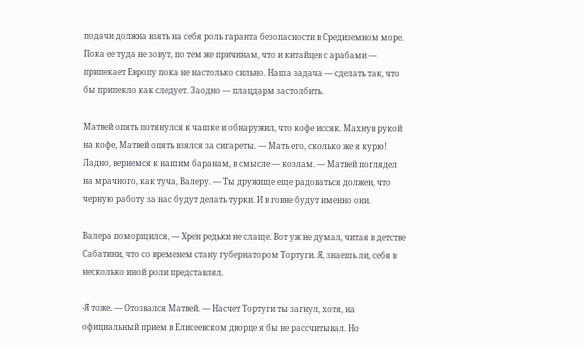подачи должна взять на себя роль гаранта безопасности в Средиземном море. Пока ее туда не зовут, по тем же причинам, что и китайцев с арабами — припекает Европу пока не настолько сильно. Наша задача — сделать так, что бы припекло как следует. Заодно — плацдарм застолбить.

Матвей опять потянулся к чашке и обнаружил, что кофе иссяк. Махнув рукой на кофе, Матвей опять взялся за сигареты. — Мать его, сколько же я курю! Ладно, вернемся к нашим баранам, в смысле — козлам. — Матвей поглядел на мрачного, как туча, Валеру. — Ты дружище еще радоваться должен, что черную работу за нас будут делать турки. И в говне будут именно они.

Валера поморщился, — Хрен редьки не слаще. Вот уж не думал, читая в детстве Сабатини, что со временем стану губернатором Тортуги. Я, знаешь ли, себя в несколько иной роли представлял.

-Я тоже. — Отозвался Матвей. — Насчет Тортуги ты загнул, хотя, на официальный прием в Елисеевском дворце я бы не рассчитывал. Но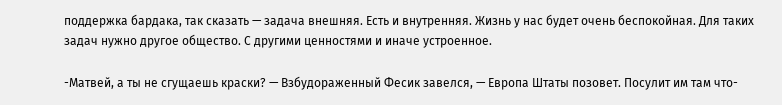поддержка бардака, так сказать — задача внешняя. Есть и внутренняя. Жизнь у нас будет очень беспокойная. Для таких задач нужно другое общество. С другими ценностями и иначе устроенное.

-Матвей, а ты не сгущаешь краски? — Взбудораженный Фесик завелся, — Европа Штаты позовет. Посулит им там что-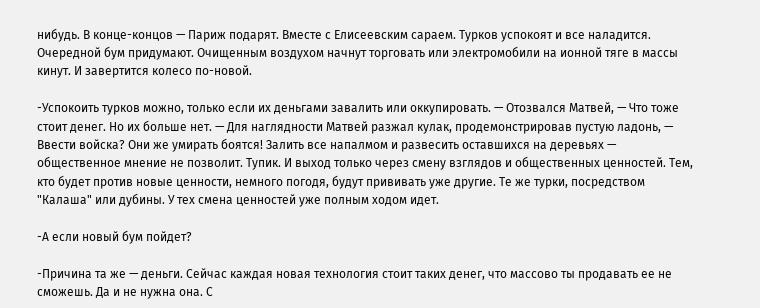нибудь. В конце-концов — Париж подарят. Вместе с Елисеевским сараем. Турков успокоят и все наладится. Очередной бум придумают. Очищенным воздухом начнут торговать или электромобили на ионной тяге в массы кинут. И завертится колесо по-новой.

-Успокоить турков можно, только если их деньгами завалить или оккупировать. — Отозвался Матвей, — Что тоже стоит денег. Но их больше нет. — Для наглядности Матвей разжал кулак, продемонстрировав пустую ладонь, — Ввести войска? Они же умирать боятся! Залить все напалмом и развесить оставшихся на деревьях — общественное мнение не позволит. Тупик. И выход только через смену взглядов и общественных ценностей. Тем, кто будет против новые ценности, немного погодя, будут прививать уже другие. Те же турки, посредством "Калаша" или дубины. У тех смена ценностей уже полным ходом идет.

-А если новый бум пойдет?

-Причина та же — деньги. Сейчас каждая новая технология стоит таких денег, что массово ты продавать ее не сможешь. Да и не нужна она. С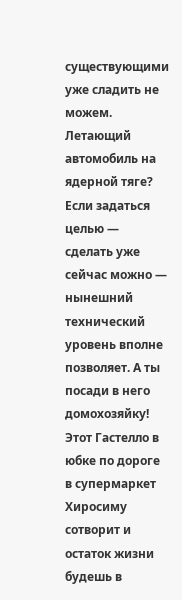существующими уже сладить не можем. Летающий автомобиль на ядерной тяге? Если задаться целью — сделать уже сейчас можно — нынешний технический уровень вполне позволяет. А ты посади в него домохозяйку! Этот Гастелло в юбке по дороге в супермаркет Хиросиму сотворит и остаток жизни будешь в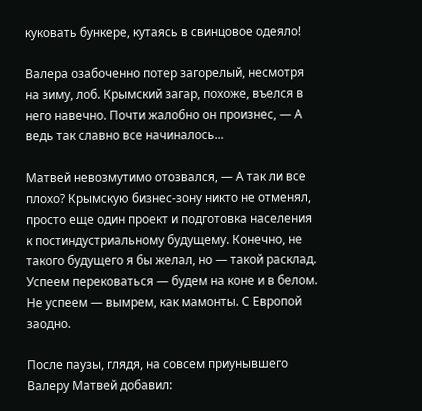куковать бункере, кутаясь в свинцовое одеяло!

Валера озабоченно потер загорелый, несмотря на зиму, лоб. Крымский загар, похоже, въелся в него навечно. Почти жалобно он произнес, — А ведь так славно все начиналось...

Матвей невозмутимо отозвался, — А так ли все плохо? Крымскую бизнес-зону никто не отменял, просто еще один проект и подготовка населения к постиндустриальному будущему. Конечно, не такого будущего я бы желал, но — такой расклад. Успеем перековаться — будем на коне и в белом. Не успеем — вымрем, как мамонты. С Европой заодно.

После паузы, глядя, на совсем приунывшего Валеру Матвей добавил: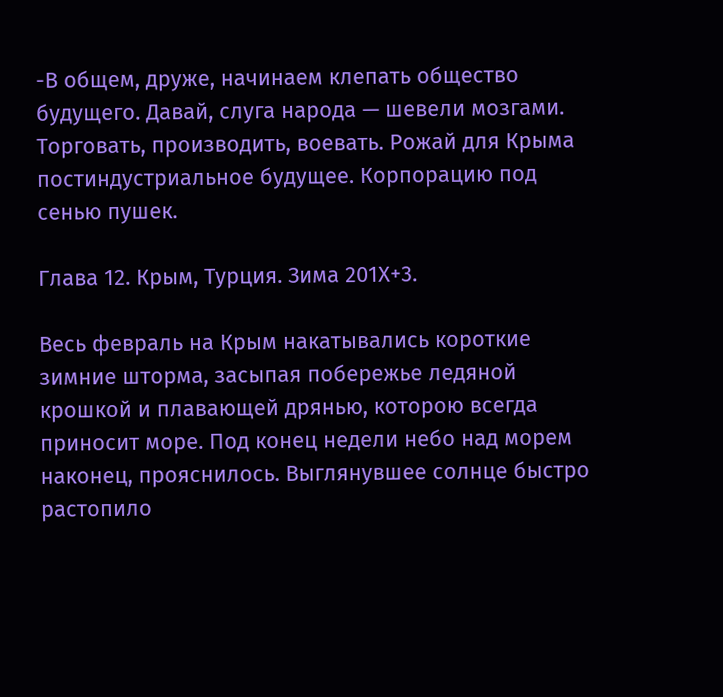-В общем, друже, начинаем клепать общество будущего. Давай, слуга народа — шевели мозгами. Торговать, производить, воевать. Рожай для Крыма постиндустриальное будущее. Корпорацию под сенью пушек.

Глава 12. Крым, Турция. Зима 201Х+3.

Весь февраль на Крым накатывались короткие зимние шторма, засыпая побережье ледяной крошкой и плавающей дрянью, которою всегда приносит море. Под конец недели небо над морем наконец, прояснилось. Выглянувшее солнце быстро растопило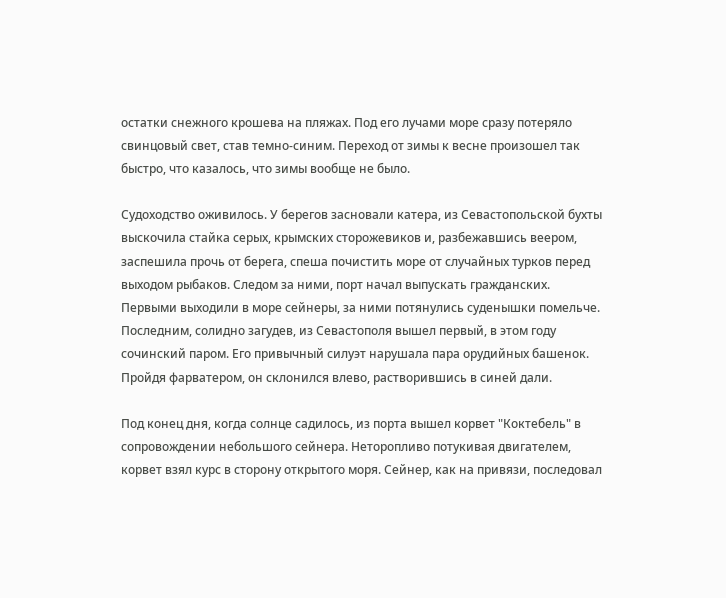остатки снежного крошева на пляжах. Под его лучами море сразу потеряло свинцовый свет, став темно-синим. Переход от зимы к весне произошел так быстро, что казалось, что зимы вообще не было.

Судоходство оживилось. У берегов засновали катера, из Севастопольской бухты выскочила стайка серых, крымских сторожевиков и, разбежавшись веером, заспешила прочь от берега, спеша почистить море от случайных турков перед выходом рыбаков. Следом за ними, порт начал выпускать гражданских. Первыми выходили в море сейнеры, за ними потянулись суденышки помельче. Последним, солидно загудев, из Севастополя вышел первый, в этом году сочинский паром. Его привычный силуэт нарушала пара орудийных башенок. Пройдя фарватером, он склонился влево, растворившись в синей дали.

Под конец дня, когда солнце садилось, из порта вышел корвет "Коктебель" в сопровождении небольшого сейнера. Неторопливо потукивая двигателем, корвет взял курс в сторону открытого моря. Сейнер, как на привязи, последовал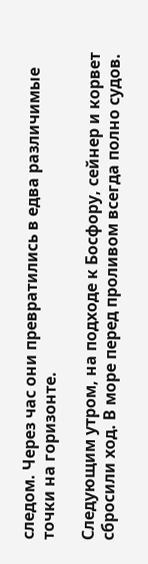следом. Через час они превратились в едва различимые точки на горизонте.

Следующим утром, на подходе к Босфору, сейнер и корвет сбросили ход. В море перед проливом всегда полно судов.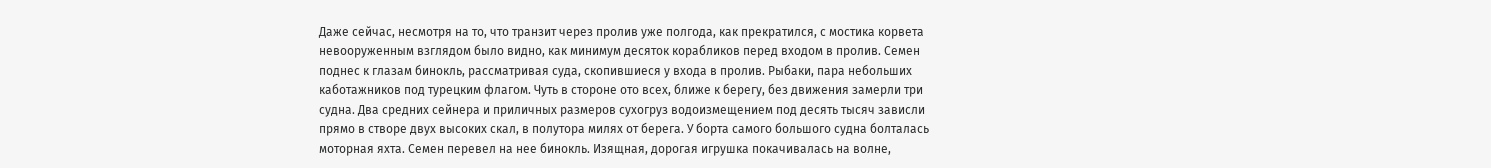Даже сейчас, несмотря на то, что транзит через пролив уже полгода, как прекратился, с мостика корвета невооруженным взглядом было видно, как минимум десяток корабликов перед входом в пролив. Семен поднес к глазам бинокль, рассматривая суда, скопившиеся у входа в пролив. Рыбаки, пара небольших каботажников под турецким флагом. Чуть в стороне ото всех, ближе к берегу, без движения замерли три судна. Два средних сейнера и приличных размеров сухогруз водоизмещением под десять тысяч зависли прямо в створе двух высоких скал, в полутора милях от берега. У борта самого большого судна болталась моторная яхта. Семен перевел на нее бинокль. Изящная, дорогая игрушка покачивалась на волне,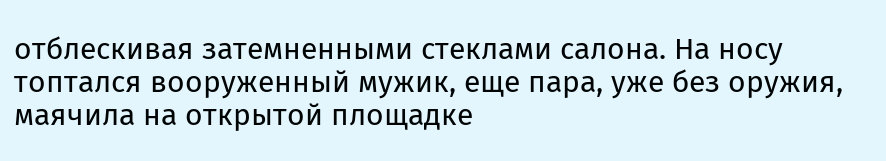отблескивая затемненными стеклами салона. На носу топтался вооруженный мужик, еще пара, уже без оружия, маячила на открытой площадке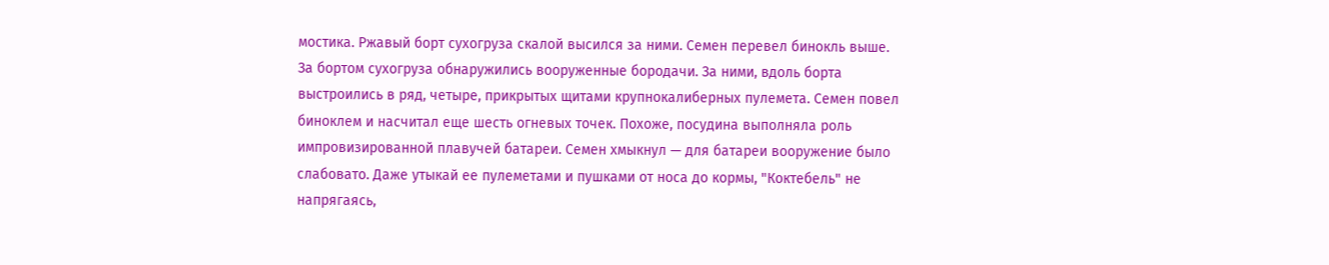мостика. Ржавый борт сухогруза скалой высился за ними. Семен перевел бинокль выше. За бортом сухогруза обнаружились вооруженные бородачи. За ними, вдоль борта выстроились в ряд, четыре, прикрытых щитами крупнокалиберных пулемета. Семен повел биноклем и насчитал еще шесть огневых точек. Похоже, посудина выполняла роль импровизированной плавучей батареи. Семен хмыкнул — для батареи вооружение было слабовато. Даже утыкай ее пулеметами и пушками от носа до кормы, "Коктебель" не напрягаясь,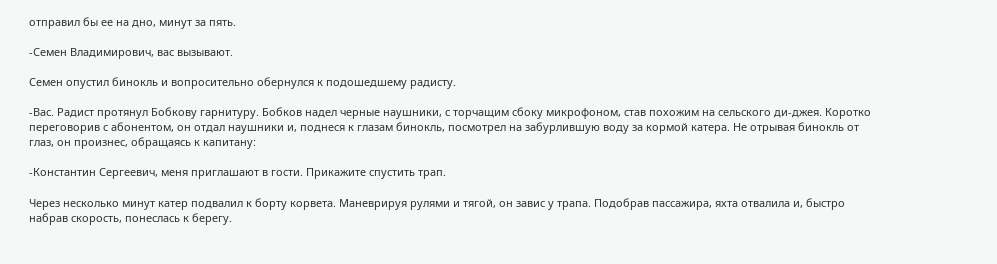отправил бы ее на дно, минут за пять.

-Семен Владимирович, вас вызывают.

Семен опустил бинокль и вопросительно обернулся к подошедшему радисту.

-Вас. Радист протянул Бобкову гарнитуру. Бобков надел черные наушники, с торчащим сбоку микрофоном, став похожим на сельского ди-джея. Коротко переговорив с абонентом, он отдал наушники и, поднеся к глазам бинокль, посмотрел на забурлившую воду за кормой катера. Не отрывая бинокль от глаз, он произнес, обращаясь к капитану:

-Константин Сергеевич, меня приглашают в гости. Прикажите спустить трап.

Через несколько минут катер подвалил к борту корвета. Маневрируя рулями и тягой, он завис у трапа. Подобрав пассажира, яхта отвалила и, быстро набрав скорость, понеслась к берегу.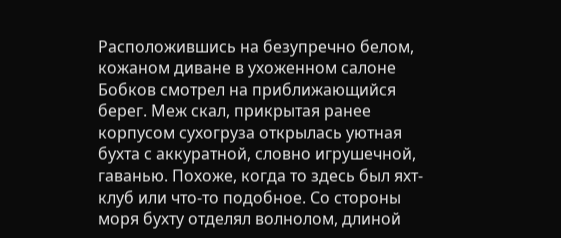Расположившись на безупречно белом, кожаном диване в ухоженном салоне Бобков смотрел на приближающийся берег. Меж скал, прикрытая ранее корпусом сухогруза открылась уютная бухта с аккуратной, словно игрушечной, гаванью. Похоже, когда то здесь был яхт-клуб или что-то подобное. Со стороны моря бухту отделял волнолом, длиной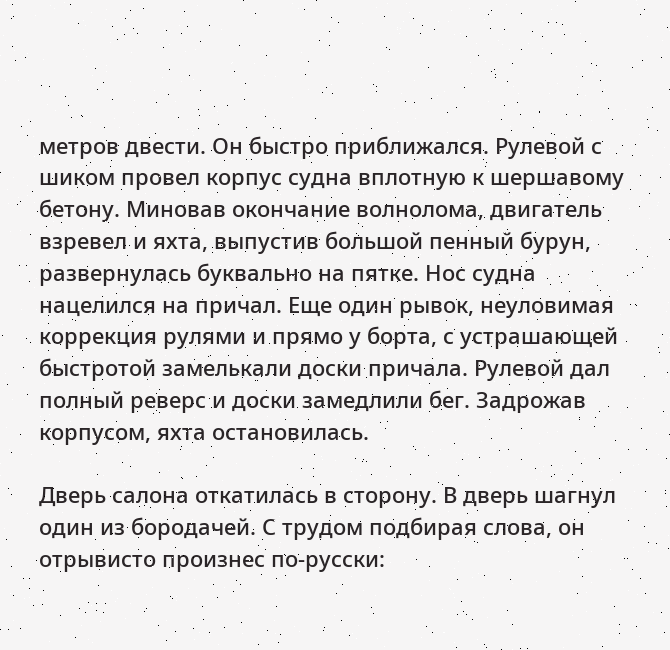метров двести. Он быстро приближался. Рулевой с шиком провел корпус судна вплотную к шершавому бетону. Миновав окончание волнолома, двигатель взревел и яхта, выпустив большой пенный бурун, развернулась буквально на пятке. Нос судна нацелился на причал. Еще один рывок, неуловимая коррекция рулями и прямо у борта, с устрашающей быстротой замелькали доски причала. Рулевой дал полный реверс и доски замедлили бег. Задрожав корпусом, яхта остановилась.

Дверь салона откатилась в сторону. В дверь шагнул один из бородачей. С трудом подбирая слова, он отрывисто произнес по-русски: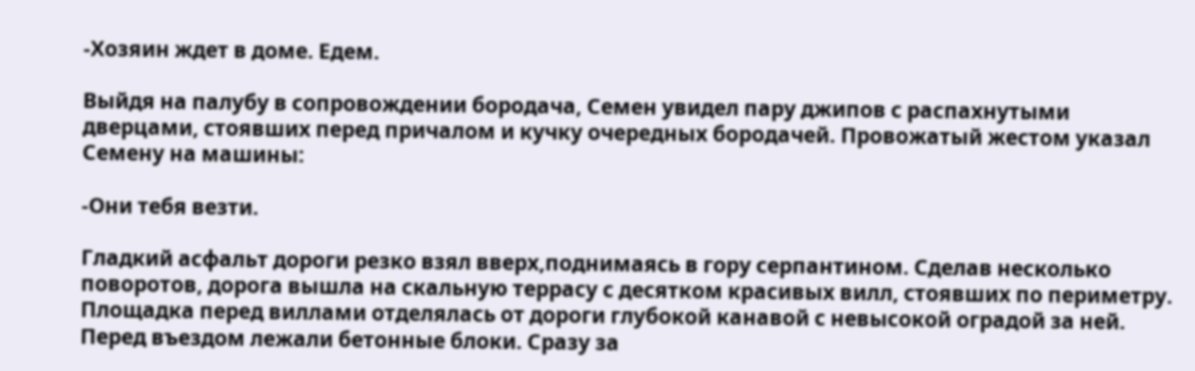-Хозяин ждет в доме. Едем.

Выйдя на палубу в сопровождении бородача, Семен увидел пару джипов с распахнутыми дверцами, стоявших перед причалом и кучку очередных бородачей. Провожатый жестом указал Семену на машины:

-Они тебя везти.

Гладкий асфальт дороги резко взял вверх,поднимаясь в гору серпантином. Сделав несколько поворотов, дорога вышла на скальную террасу с десятком красивых вилл, стоявших по периметру. Площадка перед виллами отделялась от дороги глубокой канавой с невысокой оградой за ней. Перед въездом лежали бетонные блоки. Сразу за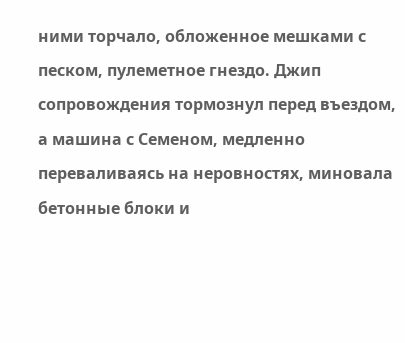ними торчало, обложенное мешками с песком, пулеметное гнездо. Джип сопровождения тормознул перед въездом, а машина с Семеном, медленно переваливаясь на неровностях, миновала бетонные блоки и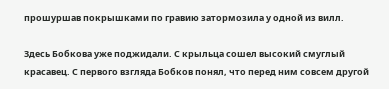прошуршав покрышками по гравию затормозила у одной из вилл.

Здесь Бобкова уже поджидали. С крыльца сошел высокий смуглый красавец. С первого взгляда Бобков понял, что перед ним совсем другой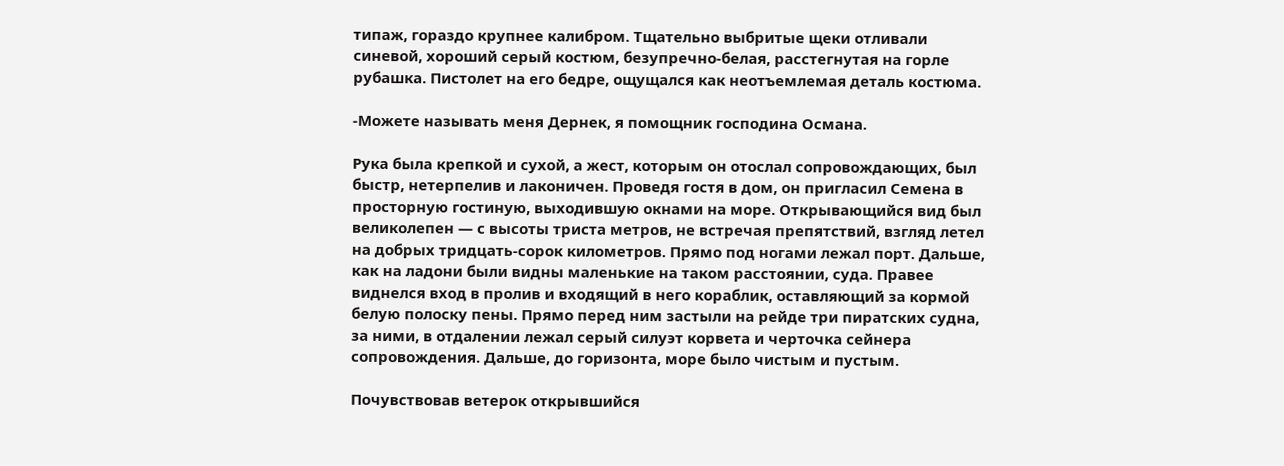типаж, гораздо крупнее калибром. Тщательно выбритые щеки отливали синевой, хороший серый костюм, безупречно-белая, расстегнутая на горле рубашка. Пистолет на его бедре, ощущался как неотъемлемая деталь костюма.

-Можете называть меня Дернек, я помощник господина Османа.

Рука была крепкой и сухой, а жест, которым он отослал сопровождающих, был быстр, нетерпелив и лаконичен. Проведя гостя в дом, он пригласил Семена в просторную гостиную, выходившую окнами на море. Открывающийся вид был великолепен — с высоты триста метров, не встречая препятствий, взгляд летел на добрых тридцать-сорок километров. Прямо под ногами лежал порт. Дальше, как на ладони были видны маленькие на таком расстоянии, суда. Правее виднелся вход в пролив и входящий в него кораблик, оставляющий за кормой белую полоску пены. Прямо перед ним застыли на рейде три пиратских судна, за ними, в отдалении лежал серый силуэт корвета и черточка сейнера сопровождения. Дальше, до горизонта, море было чистым и пустым.

Почувствовав ветерок открывшийся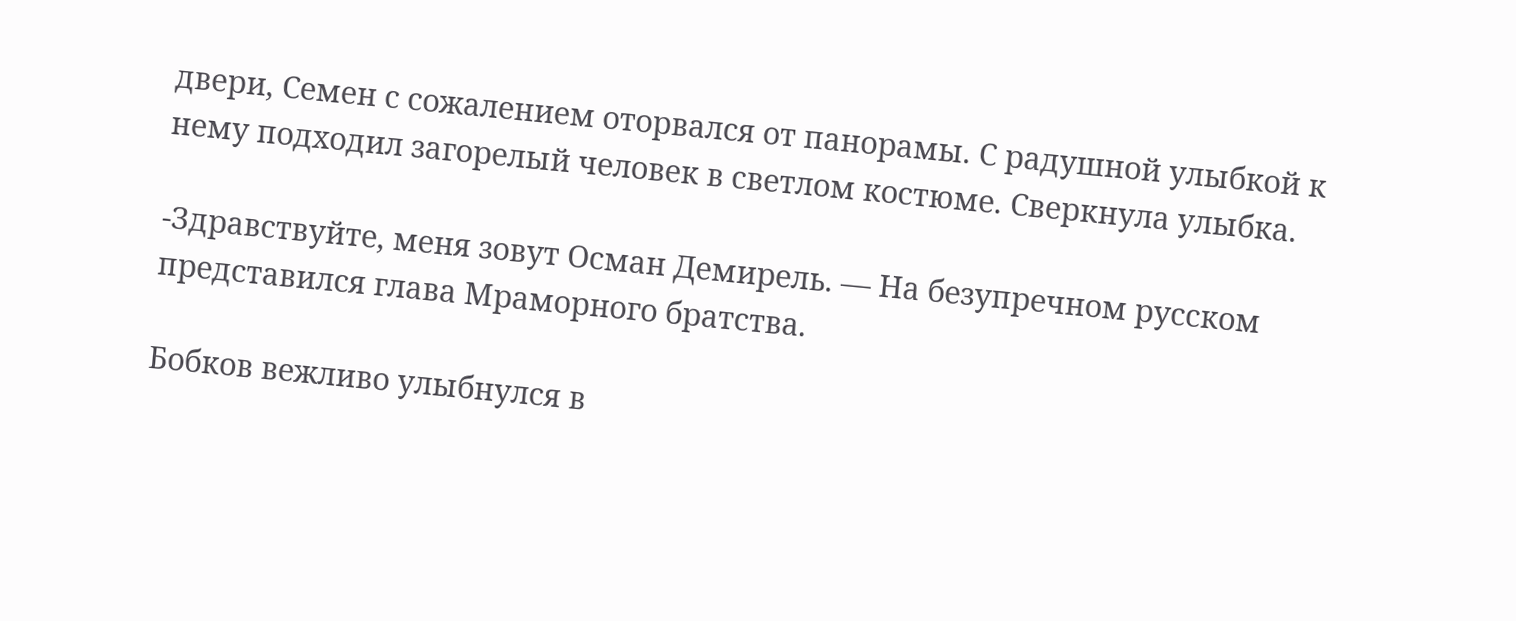двери, Семен с сожалением оторвался от панорамы. С радушной улыбкой к нему подходил загорелый человек в светлом костюме. Сверкнула улыбка.

-Здравствуйте, меня зовут Осман Демирель. — На безупречном русском представился глава Мраморного братства.

Бобков вежливо улыбнулся в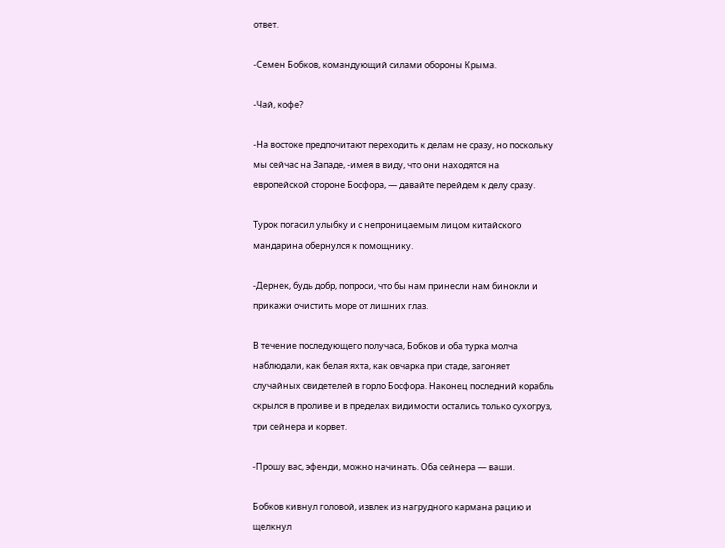ответ.

-Семен Бобков, командующий силами обороны Крыма.

-Чай, кофе?

-На востоке предпочитают переходить к делам не сразу, но поскольку мы сейчас на Западе, -имея в виду, что они находятся на европейской стороне Босфора, — давайте перейдем к делу сразу.

Турок погасил улыбку и с непроницаемым лицом китайского мандарина обернулся к помощнику.

-Дернек, будь добр, попроси, что бы нам принесли нам бинокли и прикажи очистить море от лишних глаз.

В течение последующего получаса, Бобков и оба турка молча наблюдали, как белая яхта, как овчарка при стаде, загоняет случайных свидетелей в горло Босфора. Наконец последний корабль скрылся в проливе и в пределах видимости остались только сухогруз, три сейнера и корвет.

-Прошу вас, эфенди, можно начинать. Оба сейнера — ваши.

Бобков кивнул головой, извлек из нагрудного кармана рацию и щелкнул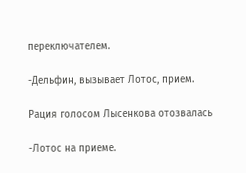переключателем.

-Дельфин, вызывает Лотос, прием.

Рация голосом Лысенкова отозвалась

-Лотос на приеме.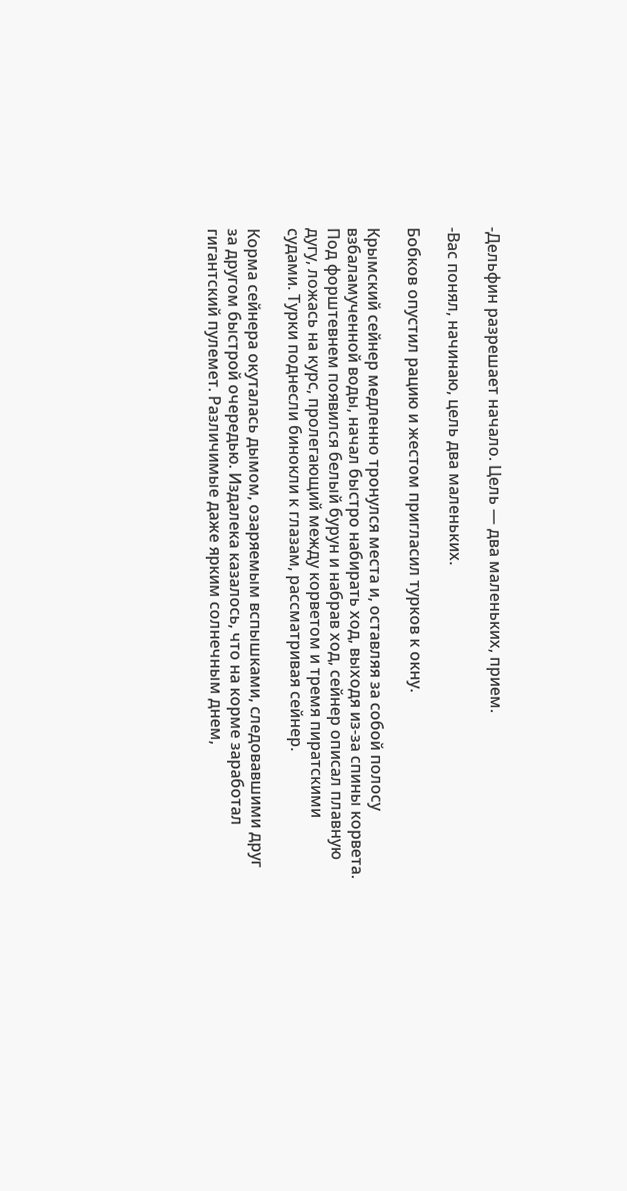-Дельфин разрешает начало. Цель — два маленьких, прием.

-Вас понял, начинаю, цель два маленьких.

Бобков опустил рацию и жестом пригласил турков к окну.

Крымский сейнер медленно тронулся места и, оставляя за собой полосу взбаламученной воды, начал быстро набирать ход, выходя из-за спины корвета. Под форштевнем появился белый бурун и набрав ход, сейнер описал плавную дугу, ложась на курс, пролегающий между корветом и тремя пиратскими судами. Турки поднесли бинокли к глазам, рассматривая сейнер.

Корма сейнера окуталась дымом, озаряемым вспышками, следовавшими друг за другом быстрой очередью. Издалека казалось, что на корме заработал гигантский пулемет. Различимые даже ярким солнечным днем,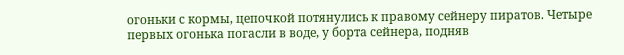огоньки с кормы, цепочкой потянулись к правому сейнеру пиратов. Четыре первых огонька погасли в воде, у борта сейнера, подняв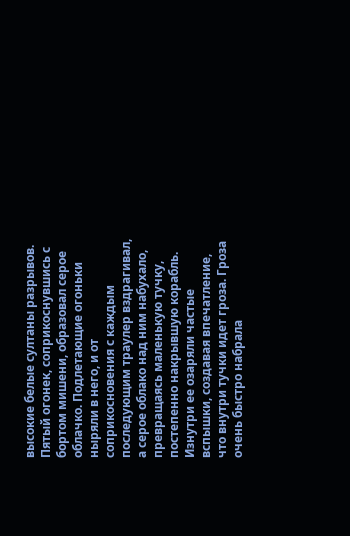высокие белые султаны разрывов. Пятый огонек, соприкоснувшись с бортом мишени, образовал серое облачко. Подлетающие огоньки ныряли в него, и от соприкосновения с каждым последующим траулер вздрагивал, а серое облако над ним набухало, превращаясь маленькую тучку, постепенно накрывшую корабль. Изнутри ее озаряли частые вспышки, создавая впечатление, что внутри тучки идет гроза. Гроза очень быстро набрала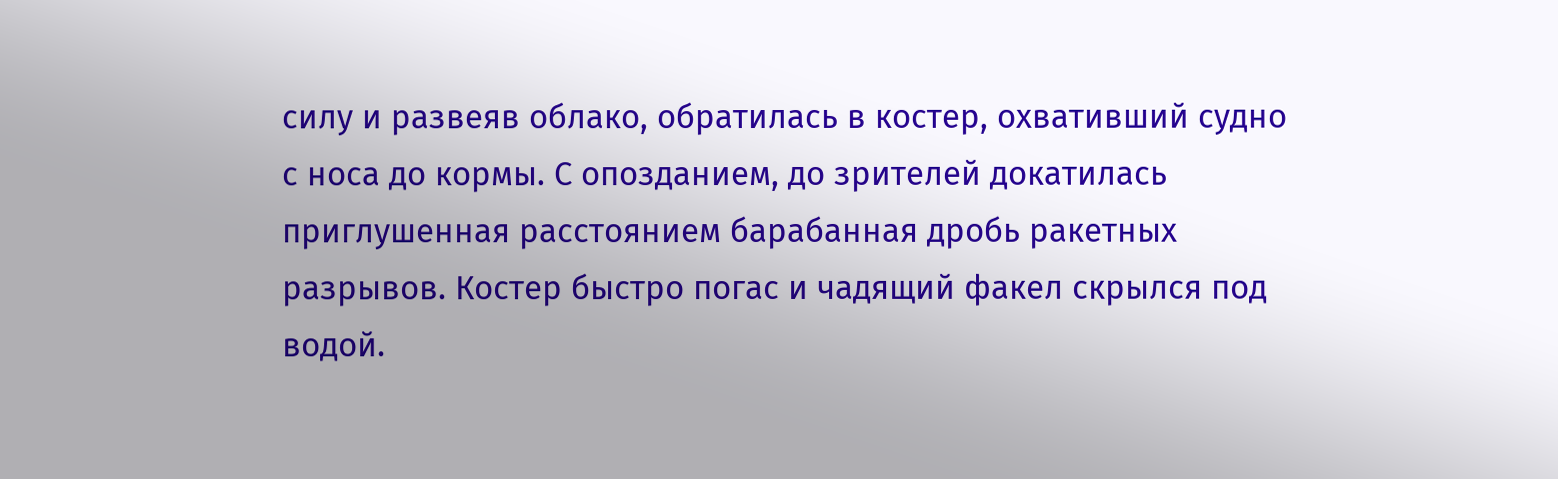силу и развеяв облако, обратилась в костер, охвативший судно с носа до кормы. С опозданием, до зрителей докатилась приглушенная расстоянием барабанная дробь ракетных разрывов. Костер быстро погас и чадящий факел скрылся под водой.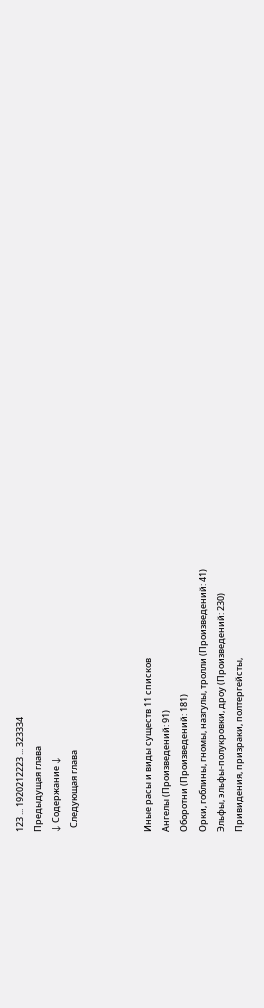123 ... 1920212223 ... 323334
Предыдущая глава
↓ Содержание ↓
  Следующая глава



Иные расы и виды существ 11 списков
Ангелы (Произведений: 91)
Оборотни (Произведений: 181)
Орки, гоблины, гномы, назгулы, тролли (Произведений: 41)
Эльфы, эльфы-полукровки, дроу (Произведений: 230)
Привидения, призраки, полтергейсты,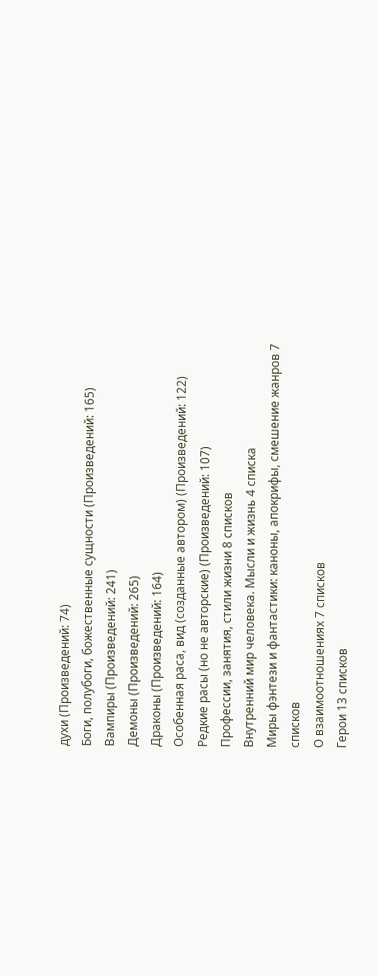духи (Произведений: 74)
Боги, полубоги, божественные сущности (Произведений: 165)
Вампиры (Произведений: 241)
Демоны (Произведений: 265)
Драконы (Произведений: 164)
Особенная раса, вид (созданные автором) (Произведений: 122)
Редкие расы (но не авторские) (Произведений: 107)
Профессии, занятия, стили жизни 8 списков
Внутренний мир человека. Мысли и жизнь 4 списка
Миры фэнтези и фантастики: каноны, апокрифы, смешение жанров 7 списков
О взаимоотношениях 7 списков
Герои 13 списков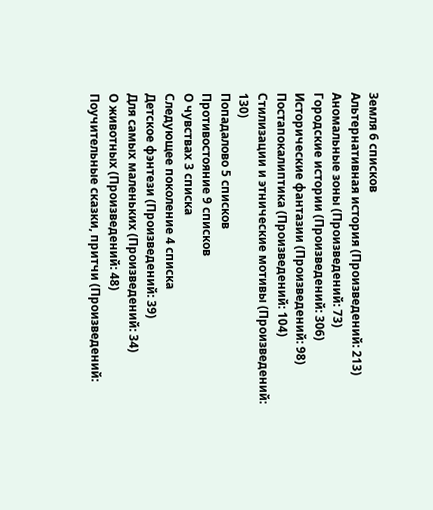Земля 6 списков
Альтернативная история (Произведений: 213)
Аномальные зоны (Произведений: 73)
Городские истории (Произведений: 306)
Исторические фантазии (Произведений: 98)
Постапокалиптика (Произведений: 104)
Стилизации и этнические мотивы (Произведений: 130)
Попадалово 5 списков
Противостояние 9 списков
О чувствах 3 списка
Следующее поколение 4 списка
Детское фэнтези (Произведений: 39)
Для самых маленьких (Произведений: 34)
О животных (Произведений: 48)
Поучительные сказки, притчи (Произведений: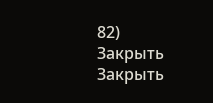82)
Закрыть
Закрыть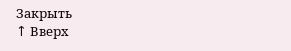Закрыть
↑ Вверх